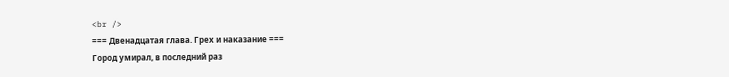<br />
=== Двенадцатая глава. Грех и наказание ===
Город умирал, в последний раз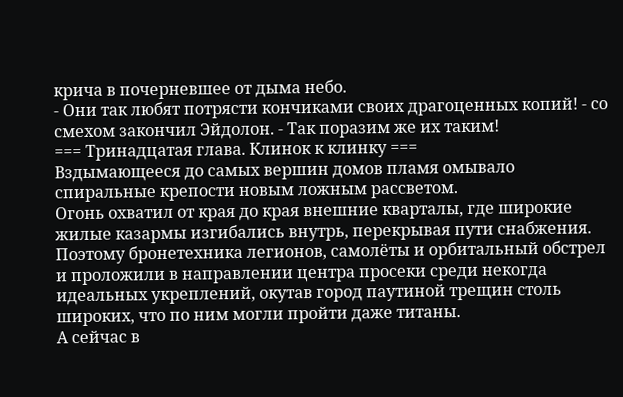крича в почерневшее от дыма небо.
- Они так любят потрясти кончиками своих драгоценных копий! - со смехом закончил Эйдолон. - Так поразим же их таким!
=== Тринадцатая глава. Клинок к клинку ===
Вздымающееся до самых вершин домов пламя омывало спиральные крепости новым ложным рассветом.
Огонь охватил от края до края внешние кварталы, где широкие жилые казармы изгибались внутрь, перекрывая пути снабжения. Поэтому бронетехника легионов, самолёты и орбитальный обстрел и проложили в направлении центра просеки среди некогда идеальных укреплений, окутав город паутиной трещин столь широких, что по ним могли пройти даже титаны.
А сейчас в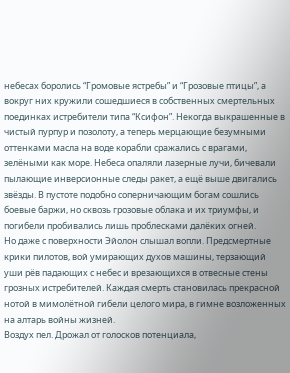небесах боролись “Громовые ястребы” и “Грозовые птицы”, а вокруг них кружили сошедшиеся в собственных смертельных поединках истребители типа “Ксифон”. Некогда выкрашенные в чистый пурпур и позолоту, а теперь мерцающие безумными оттенками масла на воде корабли сражались с врагами, зелёными как море. Небеса опаляли лазерные лучи, бичевали пылающие инверсионные следы ракет, а ещё выше двигались звёзды. В пустоте подобно соперничающим богам сошлись боевые баржи, но сквозь грозовые облака и их триумфы, и погибели пробивались лишь проблесками далёких огней.
Но даже с поверхности Эйолон слышал вопли. Предсмертные крики пилотов, вой умирающих духов машины, терзающий уши рёв падающих с небес и врезающихся в отвесные стены грозных истребителей. Каждая смерть становилась прекрасной нотой в мимолётной гибели целого мира, в гимне возложенных на алтарь войны жизней.
Воздух пел. Дрожал от голосков потенциала,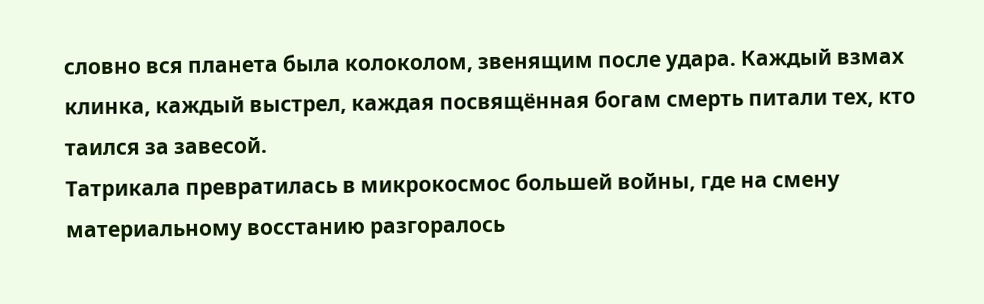словно вся планета была колоколом, звенящим после удара. Каждый взмах клинка, каждый выстрел, каждая посвящённая богам смерть питали тех, кто таился за завесой.
Татрикала превратилась в микрокосмос большей войны, где на смену материальному восстанию разгоралось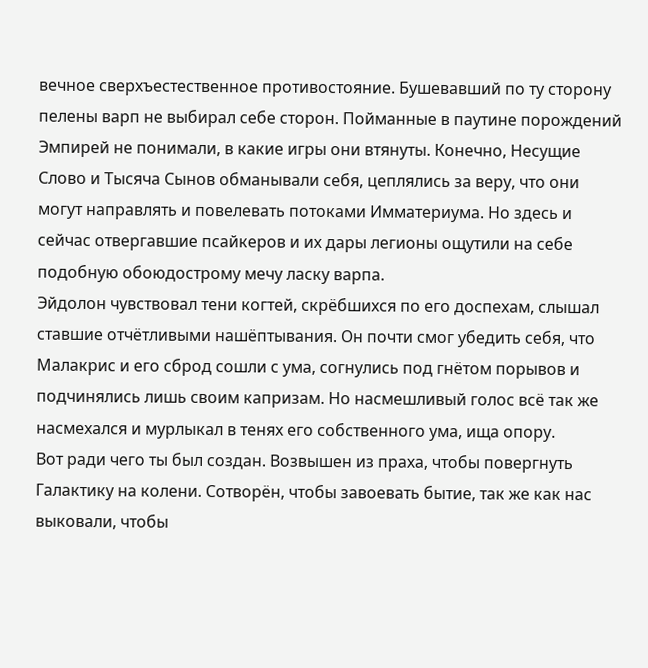вечное сверхъестественное противостояние. Бушевавший по ту сторону пелены варп не выбирал себе сторон. Пойманные в паутине порождений Эмпирей не понимали, в какие игры они втянуты. Конечно, Несущие Слово и Тысяча Сынов обманывали себя, цеплялись за веру, что они могут направлять и повелевать потоками Имматериума. Но здесь и сейчас отвергавшие псайкеров и их дары легионы ощутили на себе подобную обоюдострому мечу ласку варпа.
Эйдолон чувствовал тени когтей, скрёбшихся по его доспехам, слышал ставшие отчётливыми нашёптывания. Он почти смог убедить себя, что Малакрис и его сброд сошли с ума, согнулись под гнётом порывов и подчинялись лишь своим капризам. Но насмешливый голос всё так же насмехался и мурлыкал в тенях его собственного ума, ища опору.
Вот ради чего ты был создан. Возвышен из праха, чтобы повергнуть Галактику на колени. Сотворён, чтобы завоевать бытие, так же как нас выковали, чтобы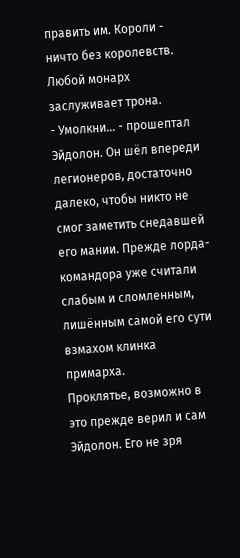править им. Короли - ничто без королевств. Любой монарх заслуживает трона.
- Умолкни… - прошептал Эйдолон. Он шёл впереди легионеров, достаточно далеко, чтобы никто не смог заметить снедавшей его мании. Прежде лорда-командора уже считали слабым и сломленным, лишённым самой его сути взмахом клинка примарха.
Проклятье, возможно в это прежде верил и сам Эйдолон. Его не зря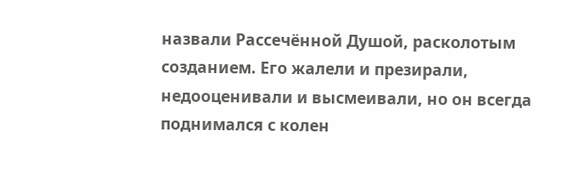назвали Рассечённой Душой, расколотым созданием. Его жалели и презирали, недооценивали и высмеивали, но он всегда поднимался с колен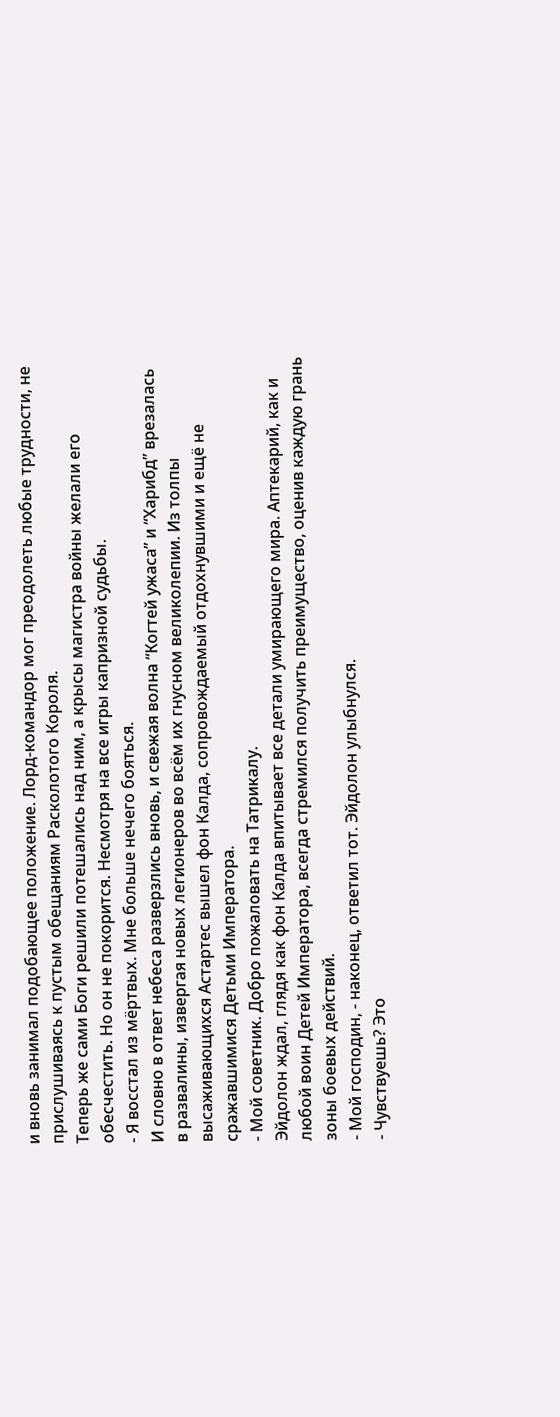и вновь занимал подобающее положение. Лорд-командор мог преодолеть любые трудности, не прислушиваясь к пустым обещаниям Расколотого Короля.
Теперь же сами Боги решили потешались над ним, а крысы магистра войны желали его обесчестить. Но он не покорится. Несмотря на все игры капризной судьбы.
- Я восстал из мёртвых. Мне больше нечего бояться.
И словно в ответ небеса разверзлись вновь, и свежая волна “Когтей ужаса” и “Харибд” врезалась в развалины, извергая новых легионеров во всём их гнусном великолепии. Из толпы высаживающихся Астартес вышел фон Калда, сопровождаемый отдохнувшими и ещё не сражавшимися Детьми Императора.
- Мой советник. Добро пожаловать на Татрикалу.
Эйдолон ждал, глядя как фон Калда впитывает все детали умирающего мира. Аптекарий, как и любой воин Детей Императора, всегда стремился получить преимущество, оценив каждую грань зоны боевых действий.
- Мой господин, - наконец, ответил тот. Эйдолон улыбнулся.
- Чувствуешь? Это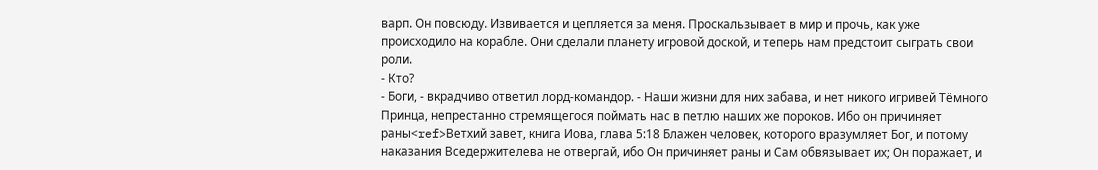варп. Он повсюду. Извивается и цепляется за меня. Проскальзывает в мир и прочь, как уже происходило на корабле. Они сделали планету игровой доской, и теперь нам предстоит сыграть свои роли.
- Кто?
- Боги, - вкрадчиво ответил лорд-командор. - Наши жизни для них забава, и нет никого игривей Тёмного Принца, непрестанно стремящегося поймать нас в петлю наших же пороков. Ибо он причиняет раны<ref>Ветхий завет, книга Иова, глава 5:18 Блажен человек, которого вразумляет Бог, и потому наказания Вседержителева не отвергай, ибо Он причиняет раны и Сам обвязывает их; Он поражает, и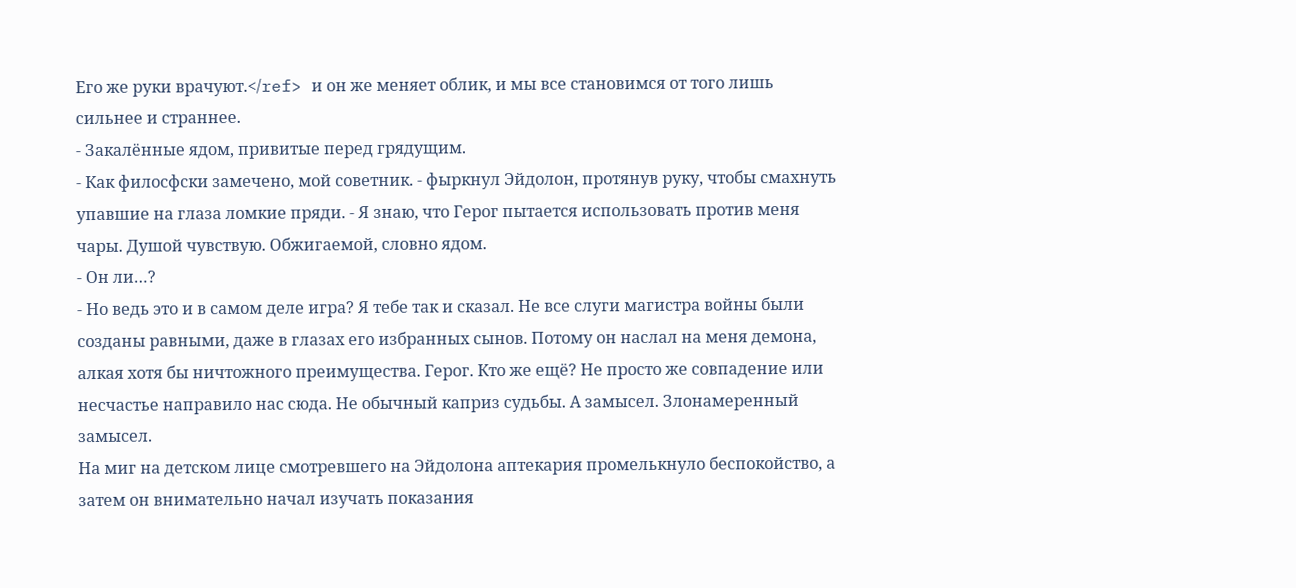Его же руки врачуют.</ref> и он же меняет облик, и мы все становимся от того лишь сильнее и страннее.
- Закалённые ядом, привитые перед грядущим.
- Как филосфски замечено, мой советник. - фыркнул Эйдолон, протянув руку, чтобы смахнуть упавшие на глаза ломкие пряди. - Я знаю, что Герог пытается использовать против меня чары. Душой чувствую. Обжигаемой, словно ядом.
- Он ли…?
- Но ведь это и в самом деле игра? Я тебе так и сказал. Не все слуги магистра войны были созданы равными, даже в глазах его избранных сынов. Потому он наслал на меня демона, алкая хотя бы ничтожного преимущества. Герог. Кто же ещё? Не просто же совпадение или несчастье направило нас сюда. Не обычный каприз судьбы. А замысел. Злонамеренный замысел.
На миг на детском лице смотревшего на Эйдолона аптекария промелькнуло беспокойство, а затем он внимательно начал изучать показания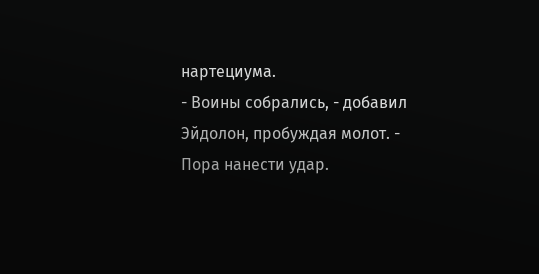нартециума.
- Воины собрались, - добавил Эйдолон, пробуждая молот. - Пора нанести удар.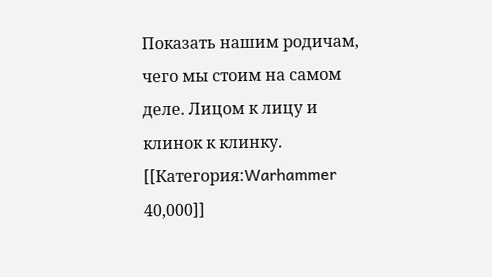Показать нашим родичам, чего мы стоим на самом деле. Лицом к лицу и клинок к клинку.
[[Категория:Warhammer 40,000]]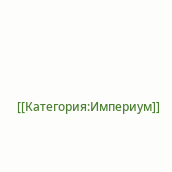[[Категория:Империум]]